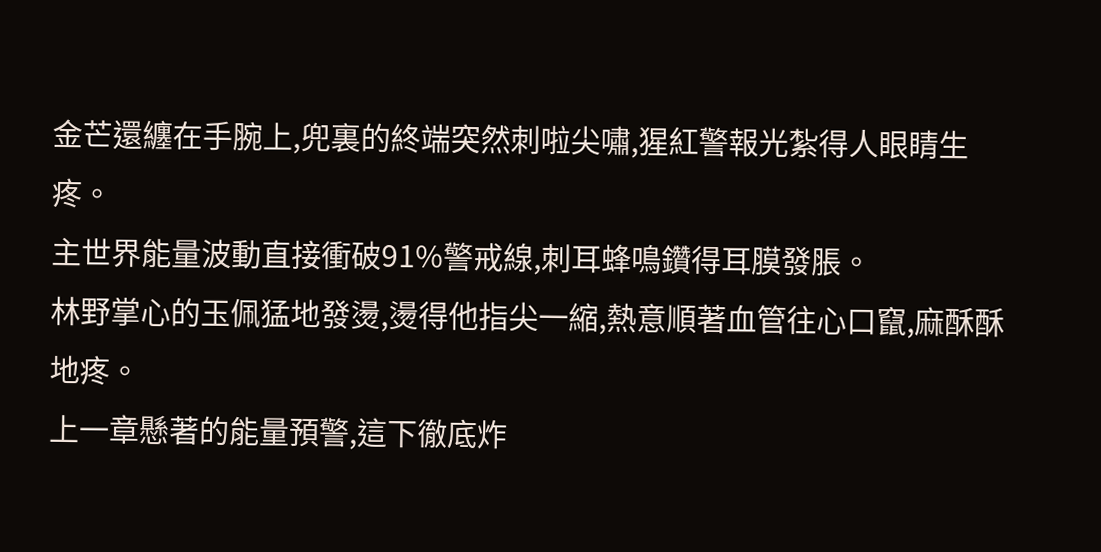金芒還纏在手腕上,兜裏的終端突然刺啦尖嘯,猩紅警報光紮得人眼睛生疼。
主世界能量波動直接衝破91%警戒線,刺耳蜂鳴鑽得耳膜發脹。
林野掌心的玉佩猛地發燙,燙得他指尖一縮,熱意順著血管往心口竄,麻酥酥地疼。
上一章懸著的能量預警,這下徹底炸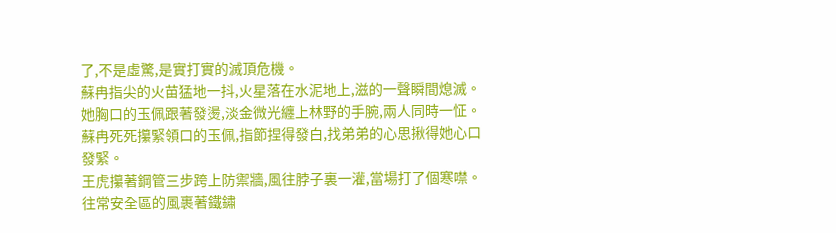了,不是虛驚,是實打實的滅頂危機。
蘇冉指尖的火苗猛地一抖,火星落在水泥地上,滋的一聲瞬間熄滅。
她胸口的玉佩跟著發燙,淡金微光纏上林野的手腕,兩人同時一怔。
蘇冉死死攥緊領口的玉佩,指節捏得發白,找弟弟的心思揪得她心口發緊。
王虎攥著鋼管三步跨上防禦牆,風往脖子裏一灌,當場打了個寒噤。
往常安全區的風裹著鐵鏽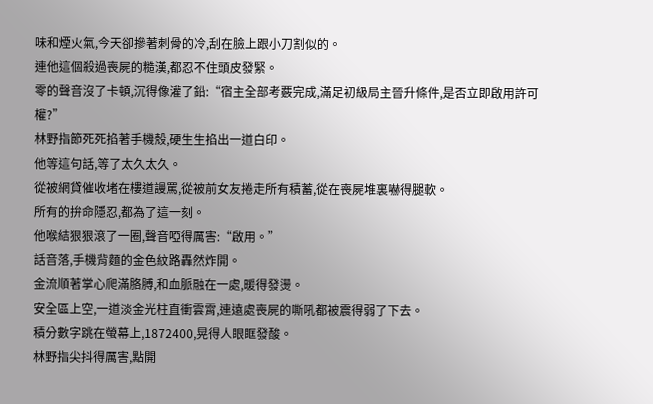味和煙火氣,今天卻摻著刺骨的冷,刮在臉上跟小刀割似的。
連他這個殺過喪屍的糙漢,都忍不住頭皮發緊。
零的聲音沒了卡頓,沉得像灌了鉛:“宿主全部考覈完成,滿足初級局主晉升條件,是否立即啟用許可權?”
林野指節死死掐著手機殼,硬生生掐出一道白印。
他等這句話,等了太久太久。
從被網貸催收堵在樓道謾罵,從被前女友捲走所有積蓄,從在喪屍堆裏嚇得腿軟。
所有的拚命隱忍,都為了這一刻。
他喉結狠狠滾了一圈,聲音啞得厲害:“啟用。”
話音落,手機背麵的金色紋路轟然炸開。
金流順著掌心爬滿胳膊,和血脈融在一處,暖得發燙。
安全區上空,一道淡金光柱直衝雲霄,連遠處喪屍的嘶吼都被震得弱了下去。
積分數字跳在螢幕上,1872400,晃得人眼眶發酸。
林野指尖抖得厲害,點開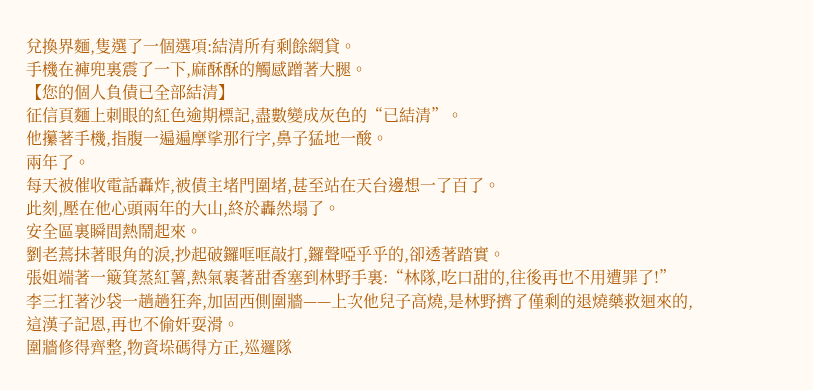兌換界麵,隻選了一個選項:結清所有剩餘網貸。
手機在褲兜裏震了一下,麻酥酥的觸感蹭著大腿。
【您的個人負債已全部結清】
征信頁麵上刺眼的紅色逾期標記,盡數變成灰色的“已結清”。
他攥著手機,指腹一遍遍摩挲那行字,鼻子猛地一酸。
兩年了。
每天被催收電話轟炸,被債主堵門圍堵,甚至站在天台邊想一了百了。
此刻,壓在他心頭兩年的大山,終於轟然塌了。
安全區裏瞬間熱鬧起來。
劉老蔫抹著眼角的淚,抄起破鑼哐哐敲打,鑼聲啞乎乎的,卻透著踏實。
張姐端著一簸箕蒸紅薯,熱氣裹著甜香塞到林野手裏:“林隊,吃口甜的,往後再也不用遭罪了!”
李三扛著沙袋一趟趟狂奔,加固西側圍牆——上次他兒子高燒,是林野擠了僅剩的退燒藥救迴來的,這漢子記恩,再也不偷奸耍滑。
圍牆修得齊整,物資垛碼得方正,巡邏隊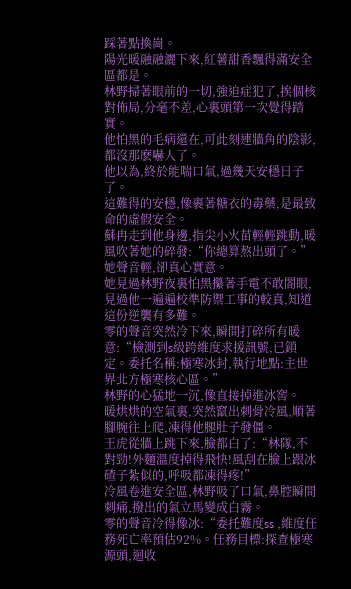踩著點換崗。
陽光暖融融灑下來,紅薯甜香飄得滿安全區都是。
林野掃著眼前的一切,強迫症犯了,挨個核對佈局,分毫不差,心裏頭第一次覺得踏實。
他怕黑的毛病還在,可此刻連牆角的陰影,都沒那麽嚇人了。
他以為,終於能喘口氣,過幾天安穩日子了。
這難得的安穩,像裹著糖衣的毒藥,是最致命的虛假安全。
蘇冉走到他身邊,指尖小火苗輕輕跳動,暖風吹著她的碎發:“你總算熬出頭了。”
她聲音輕,卻真心實意。
她見過林野夜裏怕黑攥著手電不敢閤眼,見過他一遍遍校準防禦工事的較真,知道這份逆襲有多難。
零的聲音突然冷下來,瞬間打碎所有暖意:“檢測到s級跨維度求援訊號,已鎖定。委托名稱:極寒冰封,執行地點:主世界北方極寒核心區。”
林野的心猛地一沉,像直接掉進冰窖。
暖烘烘的空氣裏,突然竄出刺骨冷風,順著腳腕往上爬,凍得他腿肚子發僵。
王虎從牆上跳下來,臉都白了:“林隊,不對勁!外麵溫度掉得飛快!風刮在臉上跟冰碴子紮似的,呼吸都凍得疼!”
冷風卷進安全區,林野吸了口氣,鼻腔瞬間刺痛,撥出的氣立馬變成白霧。
零的聲音冷得像冰:“委托難度ss ,維度任務死亡率預估92%。任務目標:探查極寒源頭,迴收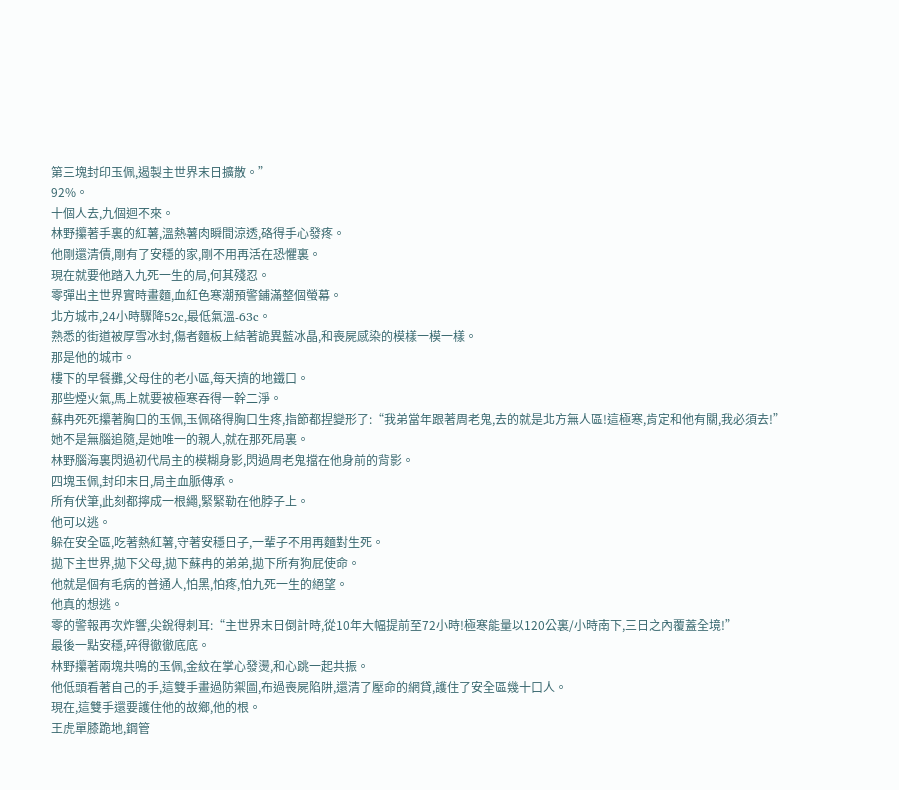第三塊封印玉佩,遏製主世界末日擴散。”
92%。
十個人去,九個迴不來。
林野攥著手裏的紅薯,溫熱薯肉瞬間涼透,硌得手心發疼。
他剛還清債,剛有了安穩的家,剛不用再活在恐懼裏。
現在就要他踏入九死一生的局,何其殘忍。
零彈出主世界實時畫麵,血紅色寒潮預警鋪滿整個螢幕。
北方城市,24小時驟降52c,最低氣溫-63c。
熟悉的街道被厚雪冰封,傷者麵板上結著詭異藍冰晶,和喪屍感染的模樣一模一樣。
那是他的城市。
樓下的早餐攤,父母住的老小區,每天擠的地鐵口。
那些煙火氣,馬上就要被極寒吞得一幹二淨。
蘇冉死死攥著胸口的玉佩,玉佩硌得胸口生疼,指節都捏變形了:“我弟當年跟著周老鬼,去的就是北方無人區!這極寒,肯定和他有關,我必須去!”
她不是無腦追隨,是她唯一的親人,就在那死局裏。
林野腦海裏閃過初代局主的模糊身影,閃過周老鬼擋在他身前的背影。
四塊玉佩,封印末日,局主血脈傳承。
所有伏筆,此刻都擰成一根繩,緊緊勒在他脖子上。
他可以逃。
躲在安全區,吃著熱紅薯,守著安穩日子,一輩子不用再麵對生死。
拋下主世界,拋下父母,拋下蘇冉的弟弟,拋下所有狗屁使命。
他就是個有毛病的普通人,怕黑,怕疼,怕九死一生的絕望。
他真的想逃。
零的警報再次炸響,尖銳得刺耳:“主世界末日倒計時,從10年大幅提前至72小時!極寒能量以120公裏/小時南下,三日之內覆蓋全境!”
最後一點安穩,碎得徹徹底底。
林野攥著兩塊共鳴的玉佩,金紋在掌心發燙,和心跳一起共振。
他低頭看著自己的手,這雙手畫過防禦圖,布過喪屍陷阱,還清了壓命的網貸,護住了安全區幾十口人。
現在,這雙手還要護住他的故鄉,他的根。
王虎單膝跪地,鋼管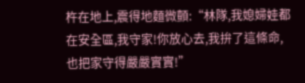杵在地上,震得地麵微顫:“林隊,我媳婦娃都在安全區,我守家!你放心去,我拚了這條命,也把家守得嚴嚴實實!”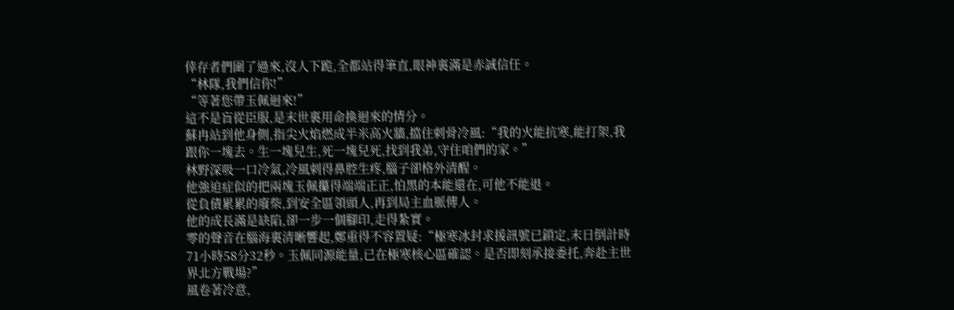倖存者們圍了過來,沒人下跪,全都站得筆直,眼神裏滿是赤誠信任。
“林隊,我們信你!”
“等著您帶玉佩迴來!”
這不是盲從臣服,是末世裏用命換迴來的情分。
蘇冉站到他身側,指尖火焰燃成半米高火牆,擋住刺骨冷風:“我的火能抗寒,能打架,我跟你一塊去。生一塊兒生,死一塊兒死,找到我弟,守住咱們的家。”
林野深吸一口冷氣,冷風刺得鼻腔生疼,腦子卻格外清醒。
他強迫症似的把兩塊玉佩攥得端端正正,怕黑的本能還在,可他不能退。
從負債累累的廢柴,到安全區領頭人,再到局主血脈傳人。
他的成長滿是缺陷,卻一步一個腳印,走得紮實。
零的聲音在腦海裏清晰響起,鄭重得不容置疑:“極寒冰封求援訊號已鎖定,末日倒計時71小時58分32秒。玉佩同源能量,已在極寒核心區確認。是否即刻承接委托,奔赴主世界北方戰場?”
風卷著冷意,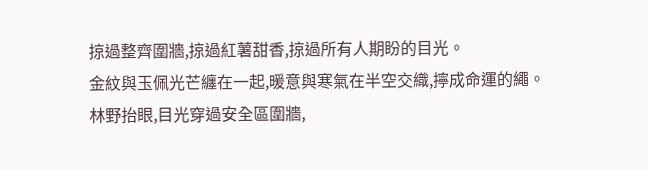掠過整齊圍牆,掠過紅薯甜香,掠過所有人期盼的目光。
金紋與玉佩光芒纏在一起,暖意與寒氣在半空交織,擰成命運的繩。
林野抬眼,目光穿過安全區圍牆,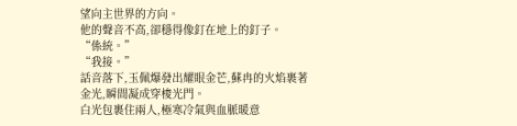望向主世界的方向。
他的聲音不高,卻穩得像釘在地上的釘子。
“係統。”
“我接。”
話音落下,玉佩爆發出耀眼金芒,蘇冉的火焰裹著金光,瞬間凝成穿梭光門。
白光包裹住兩人,極寒冷氣與血脈暖意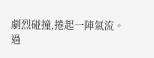劇烈碰撞,捲起一陣氣流。
過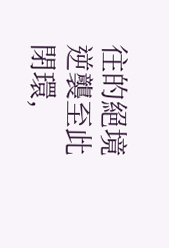往的絕境逆襲至此閉環,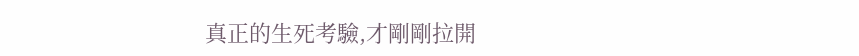真正的生死考驗,才剛剛拉開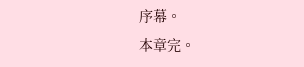序幕。
本章完。